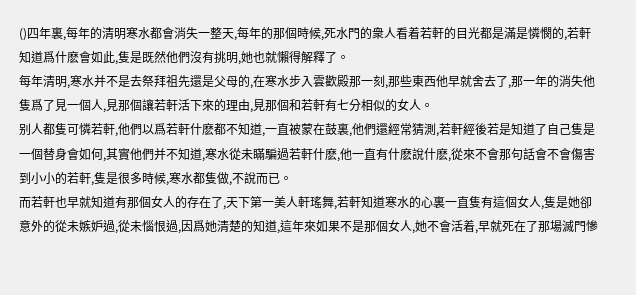()四年裏,每年的清明寒水都會消失一整天,每年的那個時候,死水門的衆人看着若軒的目光都是滿是憐憫的,若軒知道爲什麽會如此,隻是既然他們沒有挑明,她也就懶得解釋了。
每年清明,寒水并不是去祭拜祖先還是父母的,在寒水步入雲歡殿那一刻,那些東西他早就舍去了,那一年的消失他隻爲了見一個人,見那個讓若軒活下來的理由,見那個和若軒有七分相似的女人。
别人都隻可憐若軒,他們以爲若軒什麽都不知道,一直被蒙在鼓裏,他們還經常猜測,若軒經後若是知道了自己隻是一個替身會如何,其實他們并不知道,寒水從未瞞騙過若軒什麽,他一直有什麽說什麽,從來不會那句話會不會傷害到小小的若軒,隻是很多時候,寒水都隻做,不說而已。
而若軒也早就知道有那個女人的存在了,天下第一美人軒瑤舞,若軒知道寒水的心裏一直隻有這個女人,隻是她卻意外的從未嫉妒過,從未惱恨過,因爲她清楚的知道,這年來如果不是那個女人,她不會活着,早就死在了那場滅門慘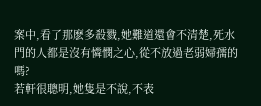案中,看了那麽多殺戮,她難道還會不清楚,死水門的人都是沒有憐憫之心,從不放過老弱婦孺的嗎?
若軒很聰明,她隻是不說,不表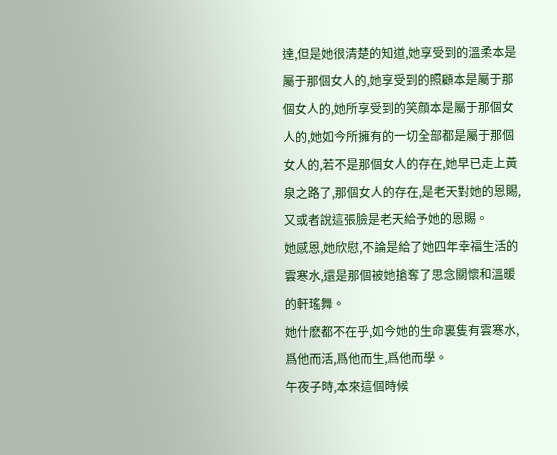達,但是她很清楚的知道,她享受到的溫柔本是屬于那個女人的,她享受到的照顧本是屬于那個女人的,她所享受到的笑顔本是屬于那個女人的,她如今所擁有的一切全部都是屬于那個女人的,若不是那個女人的存在,她早已走上黃泉之路了,那個女人的存在,是老天對她的恩賜,又或者說這張臉是老天給予她的恩賜。
她感恩,她欣慰,不論是給了她四年幸福生活的雲寒水,還是那個被她搶奪了思念關懷和溫暖的軒瑤舞。
她什麽都不在乎,如今她的生命裏隻有雲寒水,爲他而活,爲他而生,爲他而學。
午夜子時,本來這個時候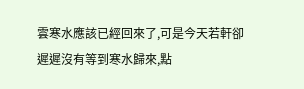雲寒水應該已經回來了,可是今天若軒卻遲遲沒有等到寒水歸來,點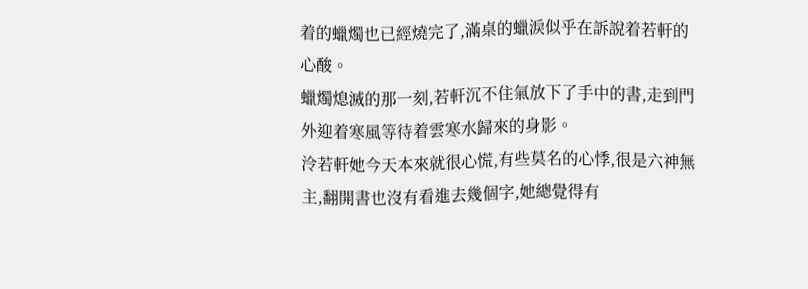着的蠟燭也已經燒完了,滿桌的蠟淚似乎在訴說着若軒的心酸。
蠟燭熄滅的那一刻,若軒沉不住氣放下了手中的書,走到門外迎着寒風等待着雲寒水歸來的身影。
泠若軒她今天本來就很心慌,有些莫名的心悸,很是六神無主,翻開書也沒有看進去幾個字,她總覺得有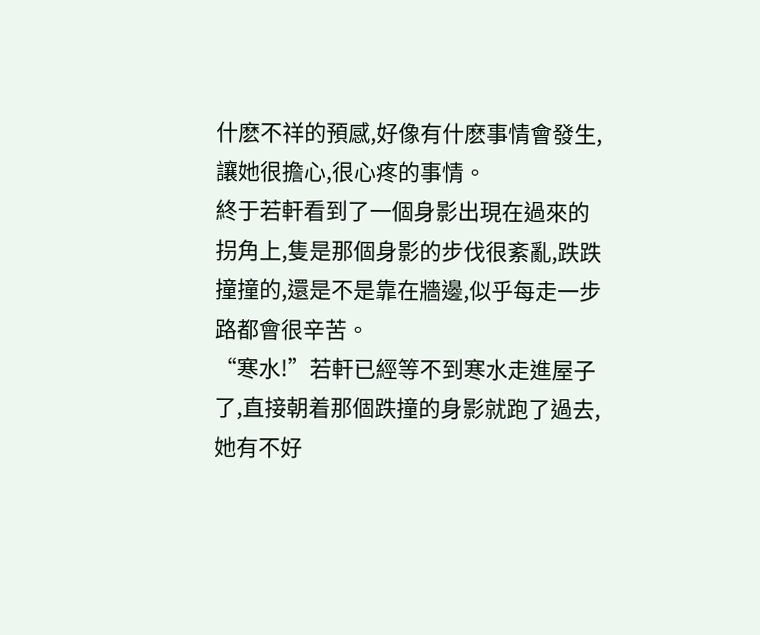什麽不祥的預感,好像有什麽事情會發生,讓她很擔心,很心疼的事情。
終于若軒看到了一個身影出現在過來的拐角上,隻是那個身影的步伐很紊亂,跌跌撞撞的,還是不是靠在牆邊,似乎每走一步路都會很辛苦。
“寒水!”若軒已經等不到寒水走進屋子了,直接朝着那個跌撞的身影就跑了過去,她有不好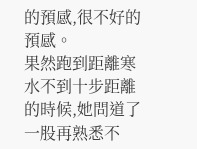的預感,很不好的預感。
果然跑到距離寒水不到十步距離的時候,她問道了一股再熟悉不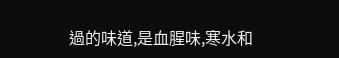過的味道,是血腥味,寒水和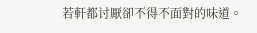若軒都讨厭卻不得不面對的味道。